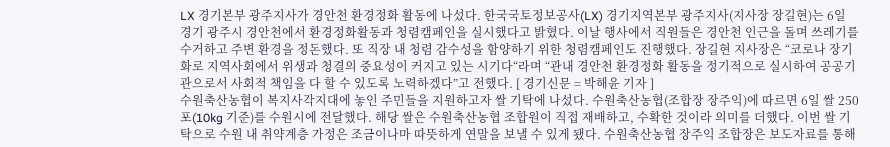LX 경기본부 광주지사가 경안천 환경정화 활동에 나섰다. 한국국토정보공사(LX) 경기지역본부 광주지사(지사장 장길현)는 6일 경기 광주시 경안천에서 환경정화활동과 청렴캠페인을 실시했다고 밝혔다. 이날 행사에서 직원들은 경안천 인근을 돌며 쓰레기를 수거하고 주변 환경을 정돈했다. 또 직장 내 청렴 감수성을 함양하기 위한 청렴캠페인도 진행했다. 장길현 지사장은 “코로나 장기화로 지역사회에서 위생과 청결의 중요성이 커지고 있는 시기다“라며 “관내 경안천 환경정화 활동을 정기적으로 실시하여 공공기관으로서 사회적 책임을 다 할 수 있도록 노력하겠다”고 전했다. [ 경기신문 = 박해윤 기자 ]
수원축산농협이 복지사각지대에 놓인 주민들을 지원하고자 쌀 기탁에 나섰다. 수원축산농협(조합장 장주익)에 따르면 6일 쌀 250포(10kg 기준)를 수원시에 전달했다. 해당 쌀은 수원축산농협 조합원이 직접 재배하고, 수확한 것이라 의미를 더했다. 이번 쌀 기탁으로 수원 내 취약계층 가정은 조금이나마 따뜻하게 연말을 보낼 수 있게 됐다. 수원축산농협 장주익 조합장은 보도자료를 통해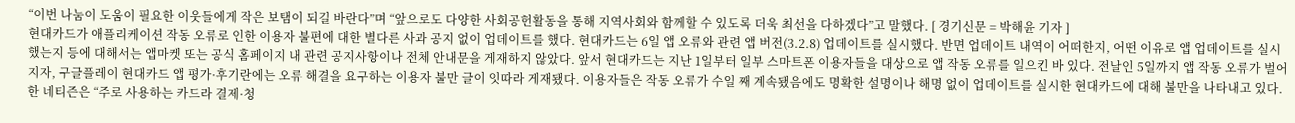“이번 나눔이 도움이 필요한 이웃들에게 작은 보탬이 되길 바란다”며 “앞으로도 다양한 사회공헌활동을 통해 지역사회와 함께할 수 있도록 더욱 최선을 다하겠다”고 말했다. [ 경기신문 = 박해윤 기자 ]
현대카드가 애플리케이션 작동 오류로 인한 이용자 불편에 대한 별다른 사과 공지 없이 업데이트를 했다. 현대카드는 6일 앱 오류와 관련 앱 버전(3.2.8) 업데이트를 실시했다. 반면 업데이트 내역이 어떠한지, 어떤 이유로 앱 업데이트를 실시했는지 등에 대해서는 앱마켓 또는 공식 홈페이지 내 관련 공지사항이나 전체 안내문을 게재하지 않았다. 앞서 현대카드는 지난 1일부터 일부 스마트폰 이용자들을 대상으로 앱 작동 오류를 일으킨 바 있다. 전날인 5일까지 앱 작동 오류가 벌어지자, 구글플레이 현대카드 앱 평가·후기란에는 오류 해결을 요구하는 이용자 불만 글이 잇따라 게재됐다. 이용자들은 작동 오류가 수일 째 계속됐음에도 명확한 설명이나 해명 없이 업데이트를 실시한 현대카드에 대해 불만을 나타내고 있다. 한 네티즌은 “주로 사용하는 카드라 결제·청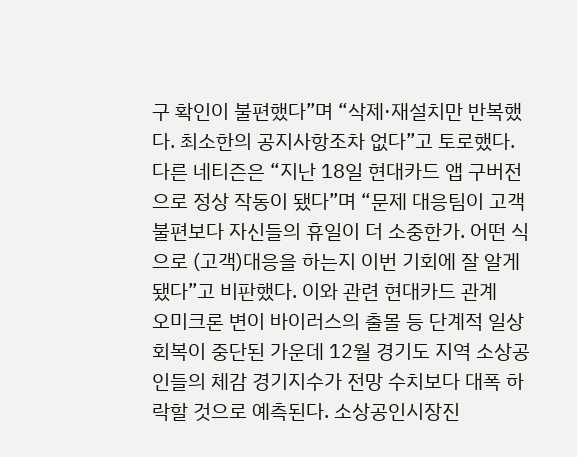구 확인이 불편했다”며 “삭제·재설치만 반복했다. 최소한의 공지사항조차 없다”고 토로했다. 다른 네티즌은 “지난 18일 현대카드 앱 구버전으로 정상 작동이 됐다”며 “문제 대응팀이 고객 불편보다 자신들의 휴일이 더 소중한가. 어떤 식으로 (고객)대응을 하는지 이번 기회에 잘 알게됐다”고 비판했다. 이와 관련 현대카드 관계
오미크론 변이 바이러스의 출몰 등 단계적 일상 회복이 중단된 가운데 12월 경기도 지역 소상공인들의 체감 경기지수가 전망 수치보다 대폭 하락할 것으로 예측된다. 소상공인시장진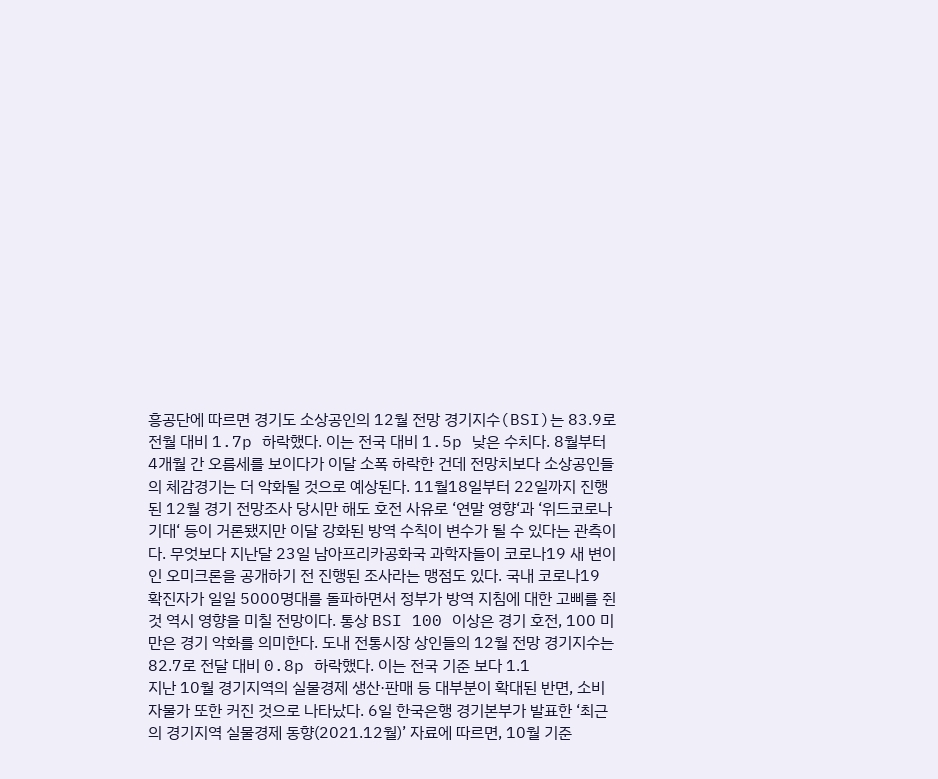흥공단에 따르면 경기도 소상공인의 12월 전망 경기지수(BSI)는 83.9로 전월 대비 1.7p 하락했다. 이는 전국 대비 1.5p 낮은 수치다. 8월부터 4개월 간 오름세를 보이다가 이달 소폭 하락한 건데 전망치보다 소상공인들의 체감경기는 더 악화될 것으로 예상된다. 11월18일부터 22일까지 진행된 12월 경기 전망조사 당시만 해도 호전 사유로 ‘연말 영향‘과 ‘위드코로나 기대‘ 등이 거론됐지만 이달 강화된 방역 수칙이 변수가 될 수 있다는 관측이다. 무엇보다 지난달 23일 남아프리카공화국 과학자들이 코로나19 새 변이인 오미크론을 공개하기 전 진행된 조사라는 맹점도 있다. 국내 코로나19 확진자가 일일 5000명대를 돌파하면서 정부가 방역 지침에 대한 고삐를 쥔 것 역시 영향을 미칠 전망이다. 통상 BSI 100 이상은 경기 호전, 100 미만은 경기 악화를 의미한다. 도내 전통시장 상인들의 12월 전망 경기지수는 82.7로 전달 대비 0.8p 하락했다. 이는 전국 기준 보다 1.1
지난 10월 경기지역의 실물경제 생산·판매 등 대부분이 확대된 반면, 소비자물가 또한 커진 것으로 나타났다. 6일 한국은행 경기본부가 발표한 ‘최근의 경기지역 실물경제 동향(2021.12월)’ 자료에 따르면, 10월 기준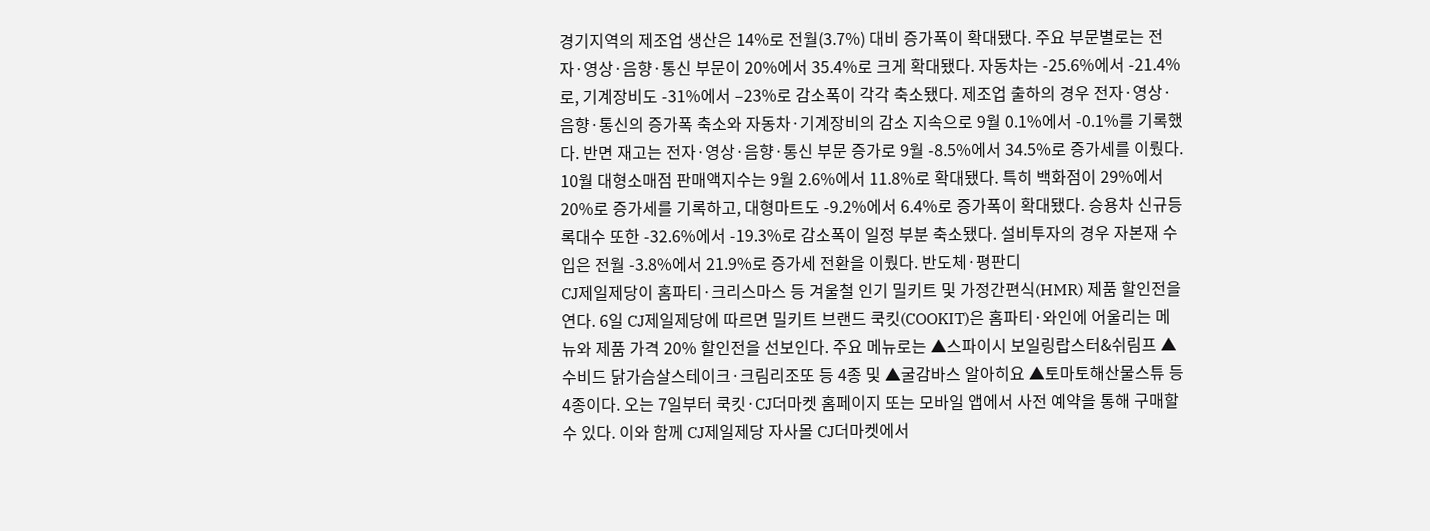경기지역의 제조업 생산은 14%로 전월(3.7%) 대비 증가폭이 확대됐다. 주요 부문별로는 전자·영상·음향·통신 부문이 20%에서 35.4%로 크게 확대됐다. 자동차는 -25.6%에서 -21.4%로, 기계장비도 -31%에서 –23%로 감소폭이 각각 축소됐다. 제조업 출하의 경우 전자·영상·음향·통신의 증가폭 축소와 자동차·기계장비의 감소 지속으로 9월 0.1%에서 -0.1%를 기록했다. 반면 재고는 전자·영상·음향·통신 부문 증가로 9월 -8.5%에서 34.5%로 증가세를 이뤘다. 10월 대형소매점 판매액지수는 9월 2.6%에서 11.8%로 확대됐다. 특히 백화점이 29%에서 20%로 증가세를 기록하고, 대형마트도 -9.2%에서 6.4%로 증가폭이 확대됐다. 승용차 신규등록대수 또한 -32.6%에서 -19.3%로 감소폭이 일정 부분 축소됐다. 설비투자의 경우 자본재 수입은 전월 -3.8%에서 21.9%로 증가세 전환을 이뤘다. 반도체·평판디
CJ제일제당이 홈파티·크리스마스 등 겨울철 인기 밀키트 및 가정간편식(HMR) 제품 할인전을 연다. 6일 CJ제일제당에 따르면 밀키트 브랜드 쿡킷(COOKIT)은 홈파티·와인에 어울리는 메뉴와 제품 가격 20% 할인전을 선보인다. 주요 메뉴로는 ▲스파이시 보일링랍스터&쉬림프 ▲수비드 닭가슴살스테이크·크림리조또 등 4종 및 ▲굴감바스 알아히요 ▲토마토해산물스튜 등 4종이다. 오는 7일부터 쿡킷·CJ더마켓 홈페이지 또는 모바일 앱에서 사전 예약을 통해 구매할 수 있다. 이와 함께 CJ제일제당 자사몰 CJ더마켓에서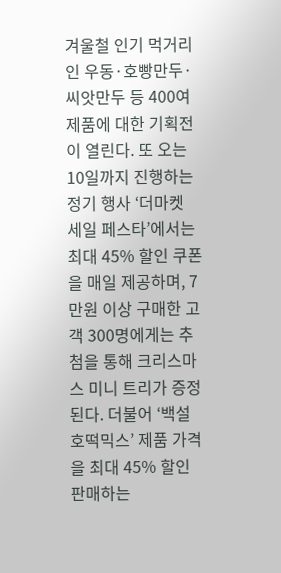겨울철 인기 먹거리인 우동·호빵만두·씨앗만두 등 400여 제품에 대한 기획전이 열린다. 또 오는 10일까지 진행하는 정기 행사 ‘더마켓 세일 페스타’에서는 최대 45% 할인 쿠폰을 매일 제공하며, 7만원 이상 구매한 고객 300명에게는 추첨을 통해 크리스마스 미니 트리가 증정된다. 더불어 ‘백설 호떡믹스’ 제품 가격을 최대 45% 할인 판매하는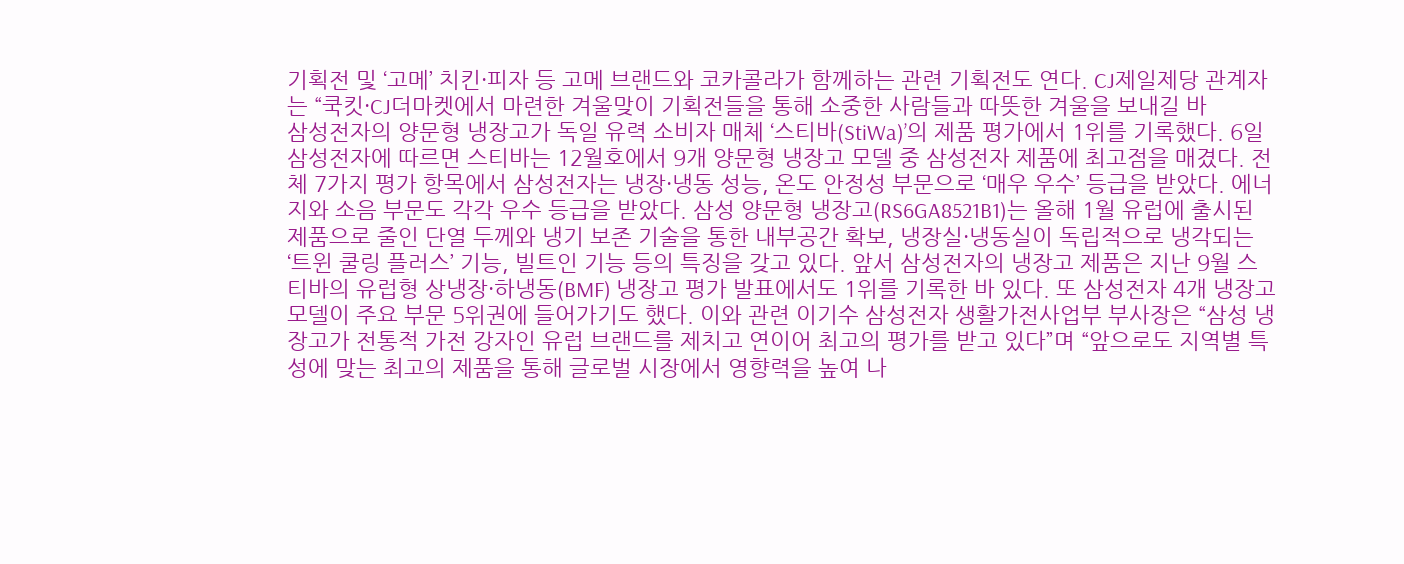기획전 및 ‘고메’ 치킨·피자 등 고메 브랜드와 코카콜라가 함께하는 관련 기획전도 연다. CJ제일제당 관계자는 “쿡킷·CJ더마켓에서 마련한 겨울맞이 기획전들을 통해 소중한 사람들과 따뜻한 겨울을 보내길 바
삼성전자의 양문형 냉장고가 독일 유력 소비자 매체 ‘스티바(StiWa)’의 제품 평가에서 1위를 기록했다. 6일 삼성전자에 따르면 스티바는 12월호에서 9개 양문형 냉장고 모델 중 삼성전자 제품에 최고점을 매겼다. 전체 7가지 평가 항목에서 삼성전자는 냉장·냉동 성능, 온도 안정성 부문으로 ‘매우 우수’ 등급을 받았다. 에너지와 소음 부문도 각각 우수 등급을 받았다. 삼성 양문형 냉장고(RS6GA8521B1)는 올해 1월 유럽에 출시된 제품으로 줄인 단열 두께와 냉기 보존 기술을 통한 내부공간 확보, 냉장실·냉동실이 독립적으로 냉각되는 ‘트윈 쿨링 플러스’ 기능, 빌트인 기능 등의 특징을 갖고 있다. 앞서 삼성전자의 냉장고 제품은 지난 9월 스티바의 유럽형 상냉장·하냉동(BMF) 냉장고 평가 발표에서도 1위를 기록한 바 있다. 또 삼성전자 4개 냉장고 모델이 주요 부문 5위권에 들어가기도 했다. 이와 관련 이기수 삼성전자 생활가전사업부 부사장은 “삼성 냉장고가 전통적 가전 강자인 유럽 브랜드를 제치고 연이어 최고의 평가를 받고 있다”며 “앞으로도 지역별 특성에 맞는 최고의 제품을 통해 글로벌 시장에서 영향력을 높여 나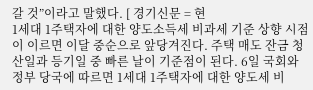갈 것”이라고 말했다. [ 경기신문 = 현
1세대 1주택자에 대한 양도소득세 비과세 기준 상향 시점이 이르면 이달 중순으로 앞당겨진다. 주택 매도 잔금 청산일과 등기일 중 빠른 날이 기준점이 된다. 6일 국회와 정부 당국에 따르면 1세대 1주택자에 대한 양도세 비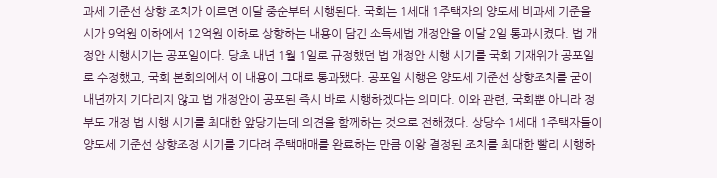과세 기준선 상향 조치가 이르면 이달 중순부터 시행된다. 국회는 1세대 1주택자의 양도세 비과세 기준을 시가 9억원 이하에서 12억원 이하로 상향하는 내용이 담긴 소득세법 개정안을 이달 2일 통과시켰다. 법 개정안 시행시기는 공포일이다. 당초 내년 1월 1일로 규정했던 법 개정안 시행 시기를 국회 기재위가 공포일로 수정했고, 국회 본회의에서 이 내용이 그대로 통과됐다. 공포일 시행은 양도세 기준선 상향조치를 굳이 내년까지 기다리지 않고 법 개정안이 공포된 즉시 바로 시행하겠다는 의미다. 이와 관련, 국회뿐 아니라 정부도 개정 법 시행 시기를 최대한 앞당기는데 의견을 함께하는 것으로 전해졌다. 상당수 1세대 1주택자들이 양도세 기준선 상향조정 시기를 기다려 주택매매를 완료하는 만큼 이왕 결정된 조치를 최대한 빨리 시행하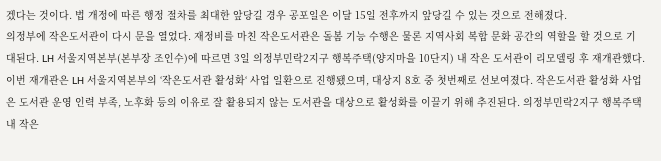겠다는 것이다. 법 개정에 따른 행정 절차를 최대한 앞당길 경우 공포일은 이달 15일 전후까지 앞당길 수 있는 것으로 전해졌다.
의정부에 작은도서관이 다시 문을 열었다. 재정비를 마친 작은도서관은 돌봄 기능 수행은 물론 지역사회 복합 문화 공간의 역할을 할 것으로 기대된다. LH 서울지역본부(본부장 조인수)에 따르면 3일 의정부민락2지구 행복주택(양지마을 10단지) 내 작은 도서관이 리모델링 후 재개관했다. 이번 재개관은 LH 서울지역본부의 ‘작은도서관 활성화‘ 사업 일환으로 진행됐으며, 대상지 8호 중 첫번째로 선보여졌다. 작은도서관 활성화 사업은 도서관 운영 인력 부족, 노후화 등의 이유로 잘 활용되지 않는 도서관을 대상으로 활성화를 이끌기 위해 추진된다. 의정부민락2지구 행복주택 내 작은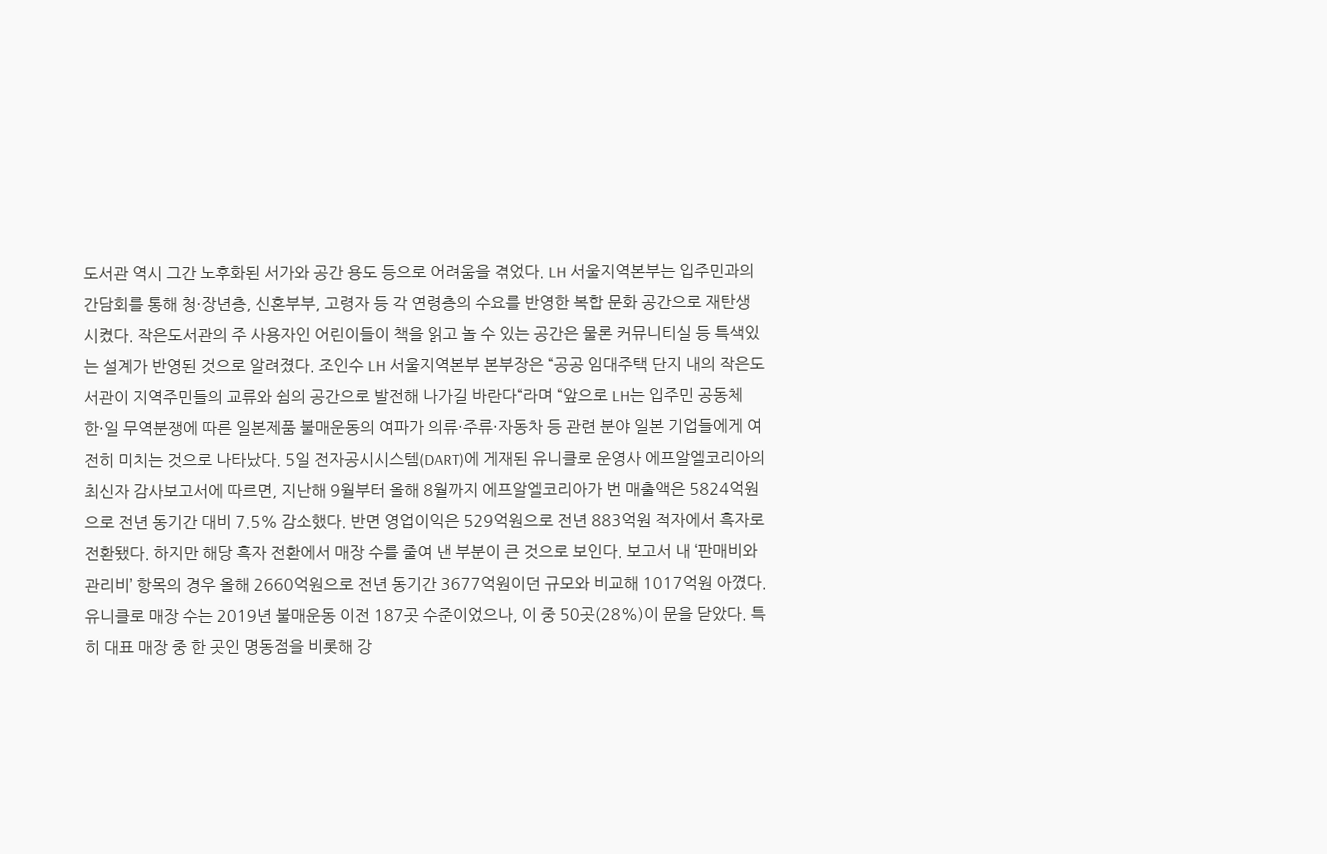도서관 역시 그간 노후화된 서가와 공간 용도 등으로 어려움을 겪었다. LH 서울지역본부는 입주민과의 간담회를 통해 청·장년층, 신혼부부, 고령자 등 각 연령층의 수요를 반영한 복합 문화 공간으로 재탄생 시켰다. 작은도서관의 주 사용자인 어린이들이 책을 읽고 놀 수 있는 공간은 물론 커뮤니티실 등 특색있는 설계가 반영된 것으로 알려졌다. 조인수 LH 서울지역본부 본부장은 “공공 임대주택 단지 내의 작은도서관이 지역주민들의 교류와 쉼의 공간으로 발전해 나가길 바란다“라며 “앞으로 LH는 입주민 공동체
한·일 무역분쟁에 따른 일본제품 불매운동의 여파가 의류·주류·자동차 등 관련 분야 일본 기업들에게 여전히 미치는 것으로 나타났다. 5일 전자공시시스템(DART)에 게재된 유니클로 운영사 에프알엘코리아의 최신자 감사보고서에 따르면, 지난해 9월부터 올해 8월까지 에프알엘코리아가 번 매출액은 5824억원으로 전년 동기간 대비 7.5% 감소했다. 반면 영업이익은 529억원으로 전년 883억원 적자에서 흑자로 전환됐다. 하지만 해당 흑자 전환에서 매장 수를 줄여 낸 부분이 큰 것으로 보인다. 보고서 내 ‘판매비와관리비’ 항목의 경우 올해 2660억원으로 전년 동기간 3677억원이던 규모와 비교해 1017억원 아꼈다. 유니클로 매장 수는 2019년 불매운동 이전 187곳 수준이었으나, 이 중 50곳(28%)이 문을 닫았다. 특히 대표 매장 중 한 곳인 명동점을 비롯해 강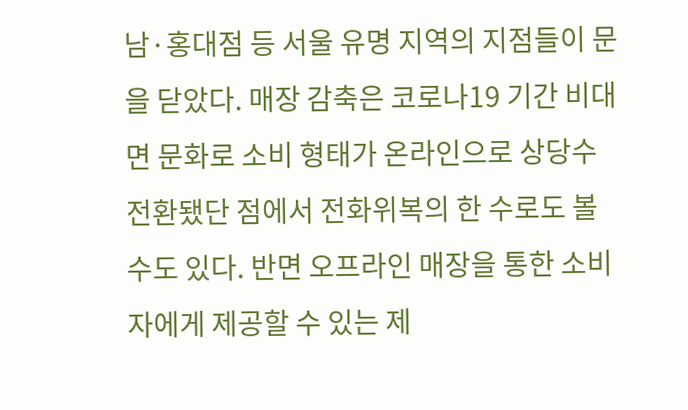남·홍대점 등 서울 유명 지역의 지점들이 문을 닫았다. 매장 감축은 코로나19 기간 비대면 문화로 소비 형태가 온라인으로 상당수 전환됐단 점에서 전화위복의 한 수로도 볼 수도 있다. 반면 오프라인 매장을 통한 소비자에게 제공할 수 있는 제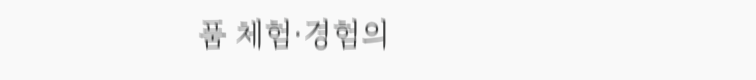품 체험·경험의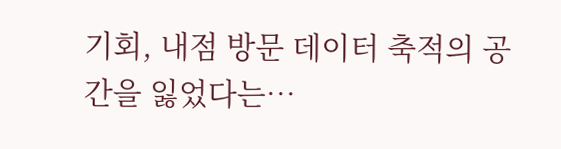기회, 내점 방문 데이터 축적의 공간을 잃었다는…